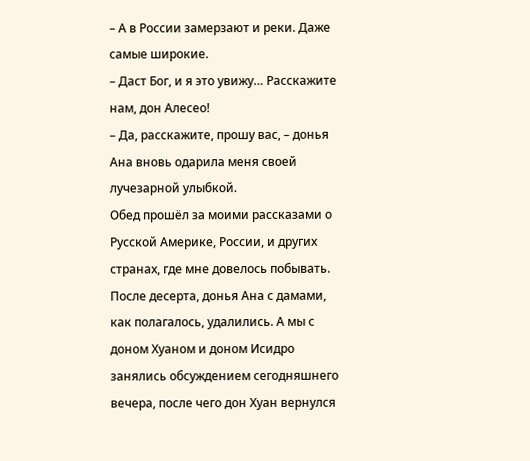– А в России замерзают и реки. Даже самые широкие.
– Даст Бог, и я это увижу… Расскажите нам, дон Алесео!
– Да, расскажите, прошу вас, – донья Ана вновь одарила меня своей лучезарной улыбкой.
Обед прошёл за моими рассказами о Русской Америке, России, и других странах, где мне довелось побывать. После десерта, донья Ана с дамами, как полагалось, удалились. А мы с доном Хуаном и доном Исидро занялись обсуждением сегодняшнего вечера, после чего дон Хуан вернулся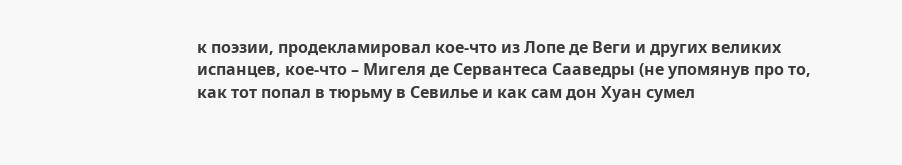к поэзии, продекламировал кое-что из Лопе де Веги и других великих испанцев, кое-что – Мигеля де Сервантеса Сааведры (не упомянув про то, как тот попал в тюрьму в Севилье и как сам дон Хуан сумел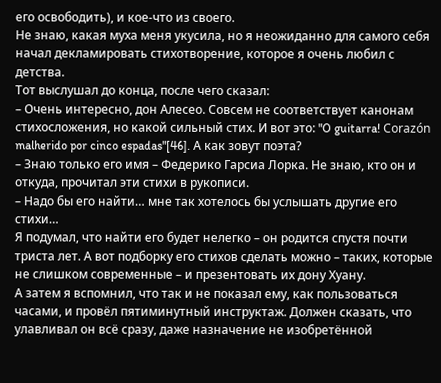его освободить), и кое-что из своего.
Не знаю, какая муха меня укусила, но я неожиданно для самого себя начал декламировать стихотворение, которое я очень любил с детства.
Тот выслушал до конца, после чего сказал:
– Очень интересно, дон Алесео. Совсем не соответствует канонам стихосложения, но какой сильный стих. И вот это: "O guitarra! Corazón malherido por cinco espadas"[46]. А как зовут поэта?
– Знаю только его имя – Федерико Гарсиа Лорка. Не знаю, кто он и откуда, прочитал эти стихи в рукописи.
– Надо бы его найти… мне так хотелось бы услышать другие его стихи…
Я подумал, что найти его будет нелегко – он родится спустя почти триста лет. А вот подборку его стихов сделать можно – таких, которые не слишком современные – и презентовать их дону Хуану.
А затем я вспомнил, что так и не показал ему, как пользоваться часами, и провёл пятиминутный инструктаж. Должен сказать, что улавливал он всё сразу, даже назначение не изобретённой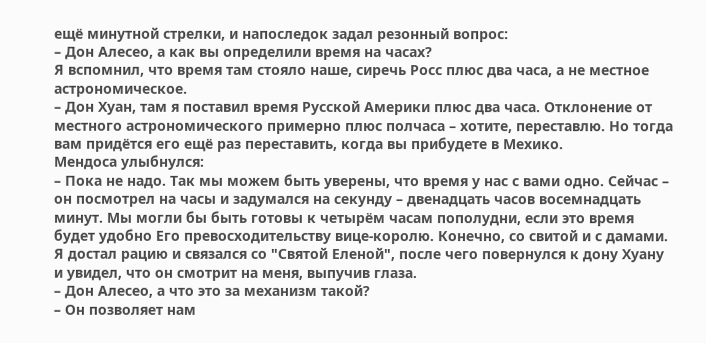ещё минутной стрелки, и напоследок задал резонный вопрос:
– Дон Алесео, а как вы определили время на часах?
Я вспомнил, что время там стояло наше, сиречь Росс плюс два часа, а не местное астрономическое.
– Дон Хуан, там я поставил время Русской Америки плюс два часа. Отклонение от местного астрономического примерно плюс полчаса – хотите, переставлю. Но тогда вам придётся его ещё раз переставить, когда вы прибудете в Мехико.
Мендоса улыбнулся:
– Пока не надо. Так мы можем быть уверены, что время у нас с вами одно. Сейчас – он посмотрел на часы и задумался на секунду – двенадцать часов восемнадцать минут. Мы могли бы быть готовы к четырём часам пополудни, если это время будет удобно Его превосходительству вице-королю. Конечно, со свитой и с дамами.
Я достал рацию и связался со "Святой Еленой", после чего повернулся к дону Хуану и увидел, что он смотрит на меня, выпучив глаза.
– Дон Алесео, а что это за механизм такой?
– Он позволяет нам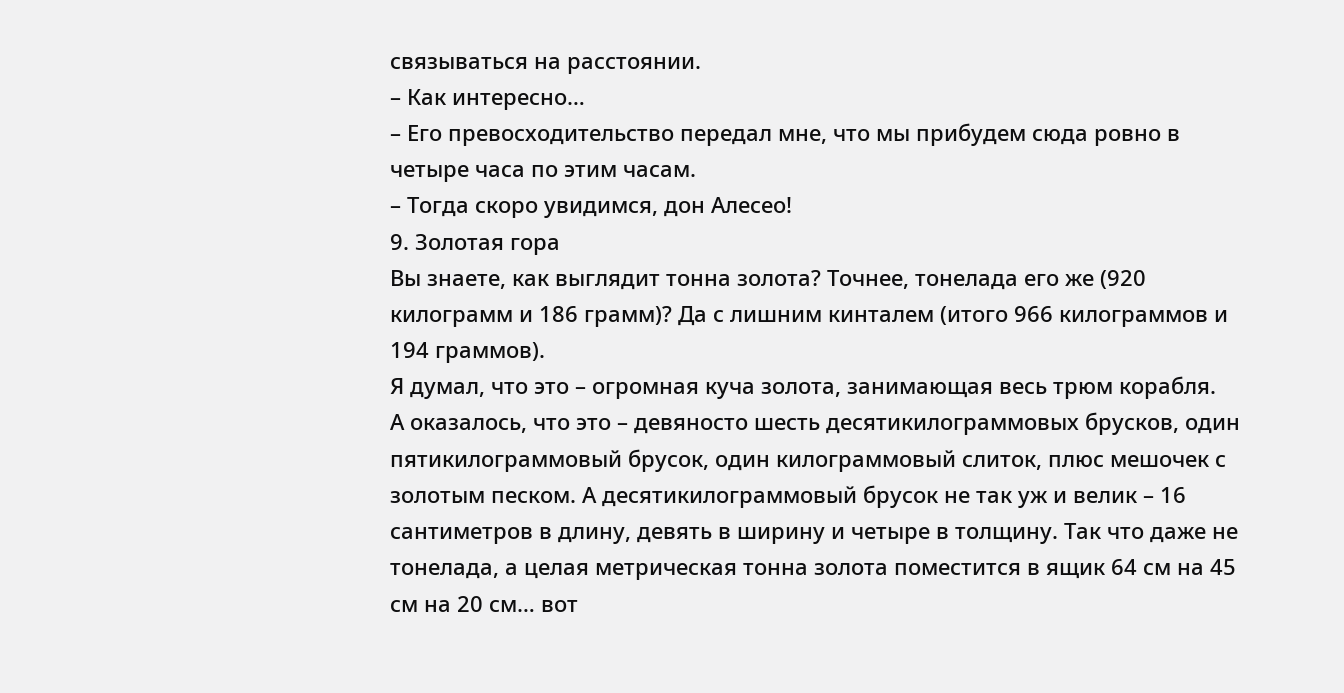связываться на расстоянии.
– Как интересно…
– Его превосходительство передал мне, что мы прибудем сюда ровно в четыре часа по этим часам.
– Тогда скоро увидимся, дон Алесео!
9. Золотая гора
Вы знаете, как выглядит тонна золота? Точнее, тонелада его же (920 килограмм и 186 грамм)? Да с лишним кинталем (итого 966 килограммов и 194 граммов).
Я думал, что это – огромная куча золота, занимающая весь трюм корабля.
А оказалось, что это – девяносто шесть десятикилограммовых брусков, один пятикилограммовый брусок, один килограммовый слиток, плюс мешочек с золотым песком. А десятикилограммовый брусок не так уж и велик – 16 сантиметров в длину, девять в ширину и четыре в толщину. Так что даже не тонелада, а целая метрическая тонна золота поместится в ящик 64 см на 45 см на 20 см… вот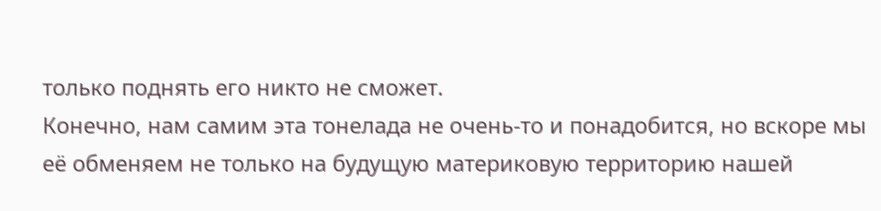только поднять его никто не сможет.
Конечно, нам самим эта тонелада не очень-то и понадобится, но вскоре мы её обменяем не только на будущую материковую территорию нашей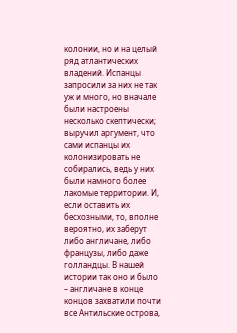колонии, но и на целый ряд атлантических владений. Испанцы запросили за них не так уж и много, но вначале были настроены несколько скептически; выручил аргумент, что сами испанцы их колонизировать не собирались, ведь у них были намного более лакомые территории. И, если оставить их бесхозными, то, вполне вероятно, их заберут либо англичане, либо французы, либо даже голландцы. В нашей истории так оно и было – англичане в конце концов захватили почти все Антильские острова,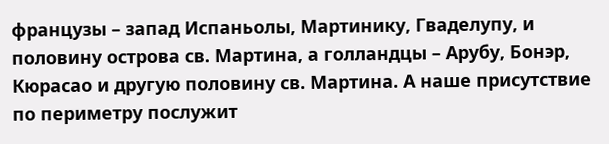французы – запад Испаньолы, Мартинику, Гваделупу, и половину острова св. Мартина, а голландцы – Арубу, Бонэр, Кюрасао и другую половину св. Мартина. А наше присутствие по периметру послужит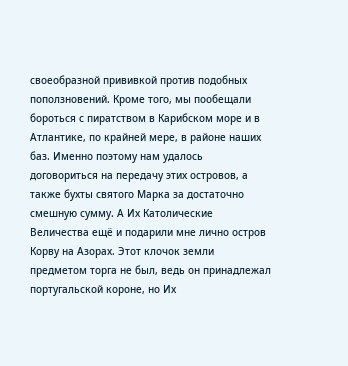своеобразной прививкой против подобных поползновений. Кроме того, мы пообещали бороться с пиратством в Карибском море и в Атлантике, по крайней мере, в районе наших баз. Именно поэтому нам удалось договориться на передачу этих островов, а также бухты святого Марка за достаточно смешную сумму. А Их Католические Величества ещё и подарили мне лично остров Корву на Азорах. Этот клочок земли предметом торга не был, ведь он принадлежал португальской короне, но Их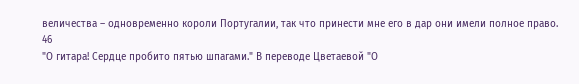величества – одновременно короли Португалии, так что принести мне его в дар они имели полное право.
46
"О гитара! Сердце пробито пятью шпагами." В переводе Цветаевой "О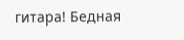гитара! Бедная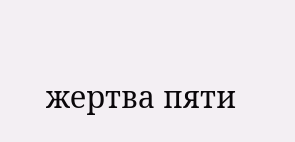жертва пяти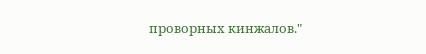проворных кинжалов."